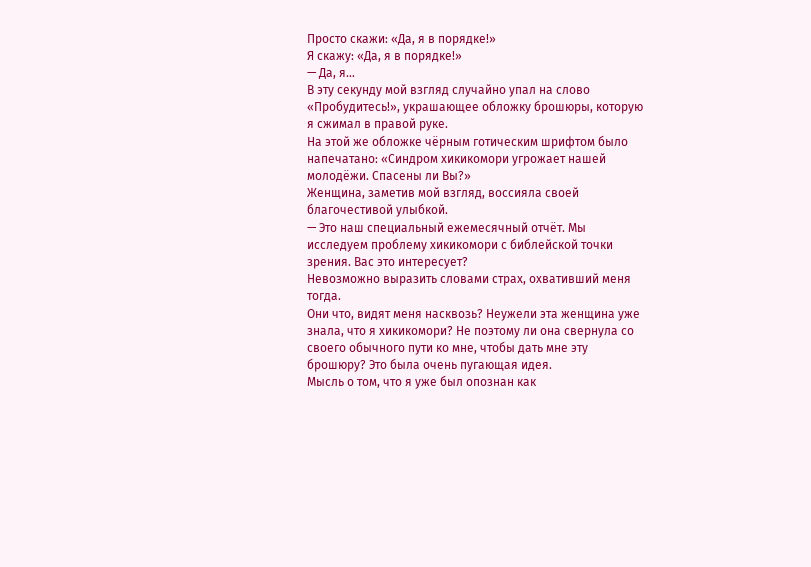Просто скажи: «Да, я в порядке!»
Я скажу: «Да, я в порядке!»
— Да, я…
В эту секунду мой взгляд случайно упал на слово «Пробудитесь!», украшающее обложку брошюры, которую я сжимал в правой руке.
На этой же обложке чёрным готическим шрифтом было напечатано: «Синдром хикикомори угрожает нашей молодёжи. Спасены ли Вы?»
Женщина, заметив мой взгляд, воссияла своей благочестивой улыбкой.
— Это наш специальный ежемесячный отчёт. Мы исследуем проблему хикикомори с библейской точки зрения. Вас это интересует?
Невозможно выразить словами страх, охвативший меня тогда.
Они что, видят меня насквозь? Неужели эта женщина уже знала, что я хикикомори? Не поэтому ли она свернула со своего обычного пути ко мне, чтобы дать мне эту брошюру? Это была очень пугающая идея.
Мысль о том, что я уже был опознан как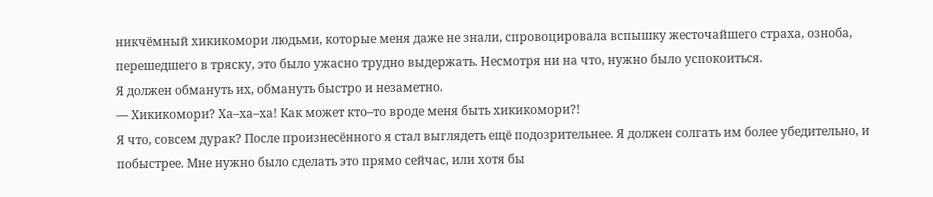никчёмный хикикомори людьми, которые меня даже не знали, спровоцировала вспышку жесточайшего страха, озноба, перешедшего в тряску, это было ужасно трудно выдержать. Несмотря ни на что, нужно было успокоиться.
Я должен обмануть их, обмануть быстро и незаметно.
— Хикикомори? Ха–ха–ха! Как может кто–то вроде меня быть хикикомори?!
Я что, совсем дурак? После произнесённого я стал выглядеть ещё подозрительнее. Я должен солгать им более убедительно, и побыстрее. Мне нужно было сделать это прямо сейчас, или хотя бы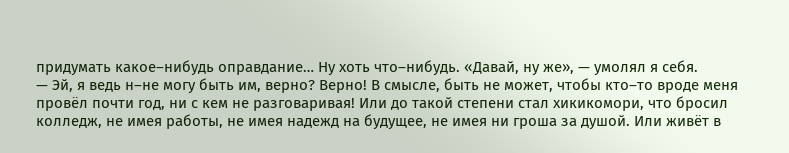придумать какое–нибудь оправдание… Ну хоть что–нибудь. «Давай, ну же», — умолял я себя.
— Эй, я ведь н–не могу быть им, верно? Верно! В смысле, быть не может, чтобы кто–то вроде меня провёл почти год, ни с кем не разговаривая! Или до такой степени стал хикикомори, что бросил колледж, не имея работы, не имея надежд на будущее, не имея ни гроша за душой. Или живёт в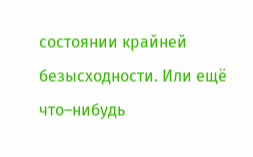состоянии крайней безысходности. Или ещё что–нибудь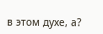в этом духе, а?